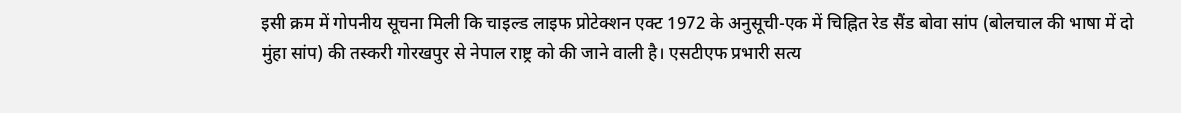इसी क्रम में गोपनीय सूचना मिली कि चाइल्ड लाइफ प्रोटेक्शन एक्ट 1972 के अनुसूची-एक में चिह्नित रेड सैंड बोवा सांप (बोलचाल की भाषा में दो मुंहा सांप) की तस्करी गोरखपुर से नेपाल राष्ट्र को की जाने वाली है। एसटीएफ प्रभारी सत्य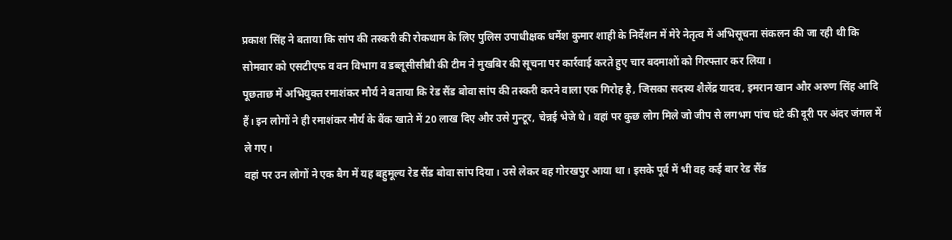प्रकाश सिंह ने बताया कि सांप की तस्करी की रोकथाम के लिए पुलिस उपाधीक्षक धर्मेश कुमार शाही के निर्देशन में मेरे नेतृत्व में अभिसूचना संकलन की जा रही थी कि सोमवार को एसटीएफ व वन विभाग व डब्लूसीसीबी की टीम ने मुखबिर की सूचना पर कार्रवाई करते हुए चार बदमाशों को गिरफ्तार कर लिया।
पूछताछ में अभियुक्त रमाशंकर मौर्य ने बताया कि रेड सैंड बोवा सांप की तस्करी करने वाला एक गिरोह है, जिसका सदस्य शैलेंद्र यादव, इमरान खान और अरुण सिंह आदि हैं। इन लोगों ने ही रमाशंकर मौर्य के बैंक खाते में 20 लाख दिए और उसे गुन्टूर, चेन्नई भेजे थे। वहां पर कुछ लोग मिले जो जीप से लगभग पांच घंटे की दूरी पर अंदर जंगल में ले गए।
वहां पर उन लोगों ने एक बैग में यह बहुमूल्य रेड सैंड बोवा सांप दिया। उसे लेकर वह गोरखपुर आया था। इसके पूर्व में भी वह कई बार रेड सैंड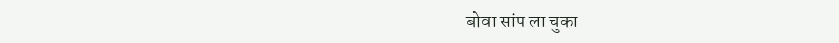बोवा सांप ला चुका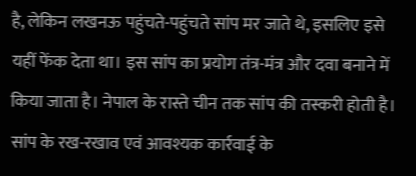है, लेकिन लखनऊ पहुंचते-पहुंचते सांप मर जाते थे, इसलिए इसे यहीं फेंक देता था। इस सांप का प्रयोग तंत्र-मंत्र और दवा बनाने में किया जाता है। नेपाल के रास्ते चीन तक सांप की तस्करी होती है। सांप के रख-रखाव एवं आवश्यक कार्रवाई के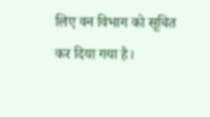लिए वन विभाग को सूचित कर दिया गया है।